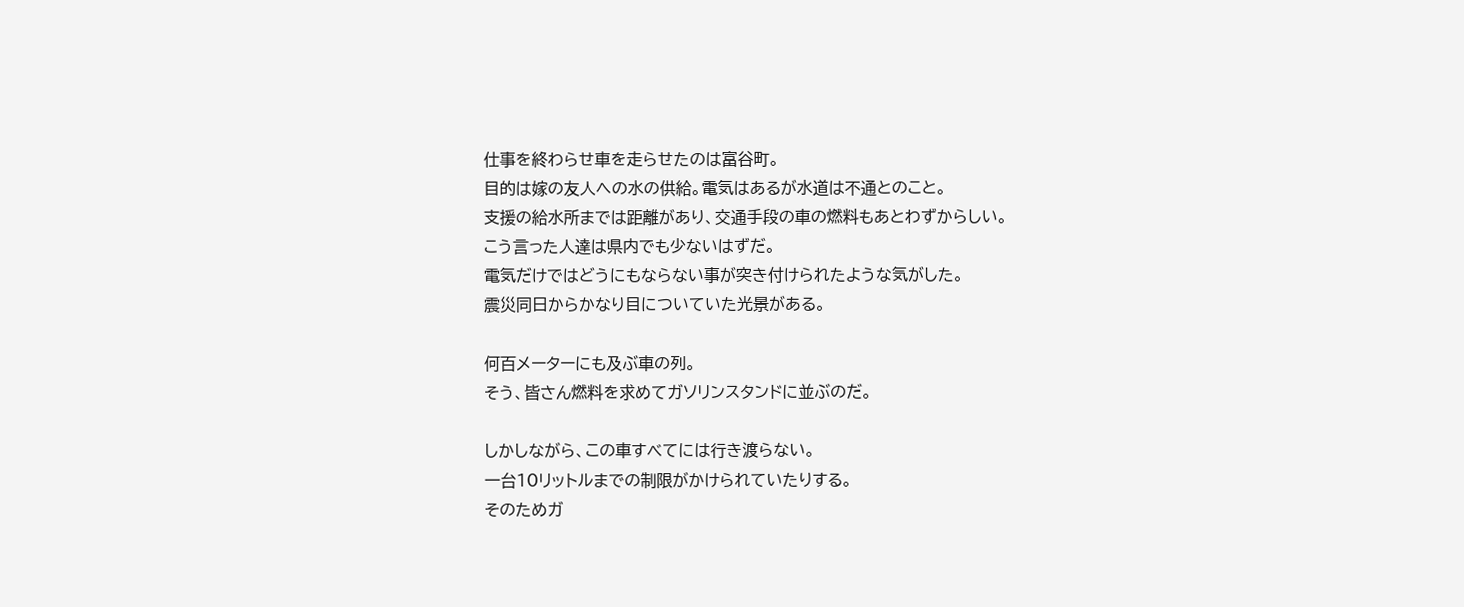仕事を終わらせ車を走らせたのは富谷町。
目的は嫁の友人への水の供給。電気はあるが水道は不通とのこと。
支援の給水所までは距離があり、交通手段の車の燃料もあとわずからしい。
こう言った人達は県内でも少ないはずだ。
電気だけではどうにもならない事が突き付けられたような気がした。
震災同日からかなり目についていた光景がある。

何百メーターにも及ぶ車の列。
そう、皆さん燃料を求めてガソリンスタンドに並ぶのだ。

しかしながら、この車すべてには行き渡らない。
一台10リットルまでの制限がかけられていたりする。
そのためガ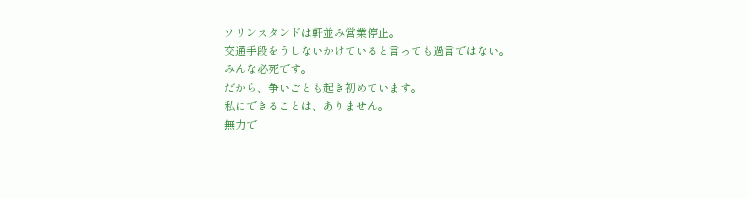ソリンスタンドは軒並み営業停止。
交通手段をうしないかけていると言っても過言ではない。
みんな必死です。
だから、争いごとも起き初めています。
私にできることは、ありません。
無力で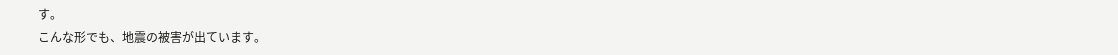す。
こんな形でも、地震の被害が出ています。